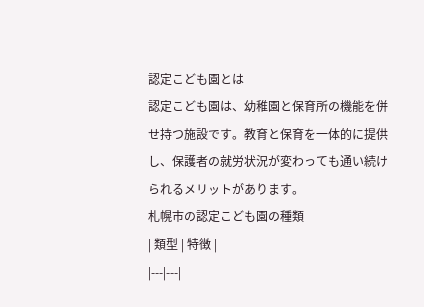認定こども園とは
認定こども園は、幼稚園と保育所の機能を併せ持つ施設です。教育と保育を一体的に提供し、保護者の就労状況が変わっても通い続けられるメリットがあります。
札幌市の認定こども園の種類
| 類型 | 特徴 |
|---|---|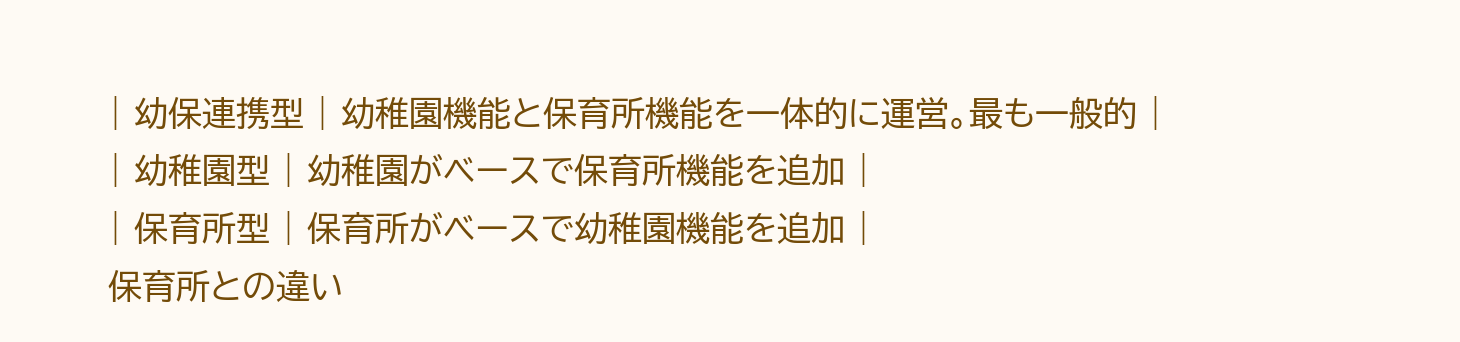| 幼保連携型 | 幼稚園機能と保育所機能を一体的に運営。最も一般的 |
| 幼稚園型 | 幼稚園がベースで保育所機能を追加 |
| 保育所型 | 保育所がベースで幼稚園機能を追加 |
保育所との違い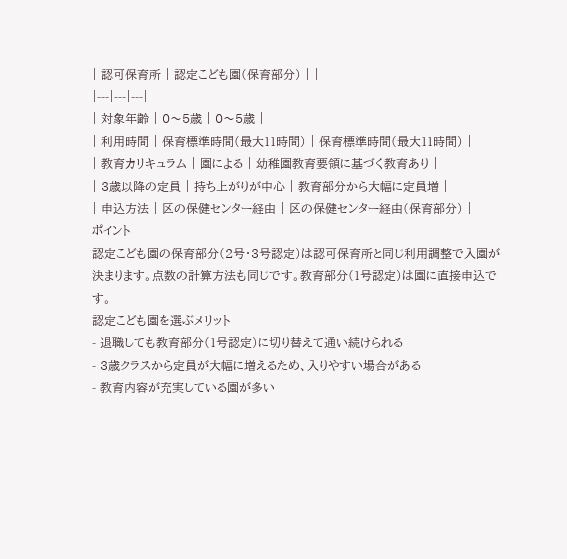| 認可保育所 | 認定こども園(保育部分) | |
|---|---|---|
| 対象年齢 | 0〜5歳 | 0〜5歳 |
| 利用時間 | 保育標準時間(最大11時間) | 保育標準時間(最大11時間) |
| 教育カリキュラム | 園による | 幼稚園教育要領に基づく教育あり |
| 3歳以降の定員 | 持ち上がりが中心 | 教育部分から大幅に定員増 |
| 申込方法 | 区の保健センター経由 | 区の保健センター経由(保育部分) |
ポイント
認定こども園の保育部分(2号・3号認定)は認可保育所と同じ利用調整で入園が決まります。点数の計算方法も同じです。教育部分(1号認定)は園に直接申込です。
認定こども園を選ぶメリット
- 退職しても教育部分(1号認定)に切り替えて通い続けられる
- 3歳クラスから定員が大幅に増えるため、入りやすい場合がある
- 教育内容が充実している園が多い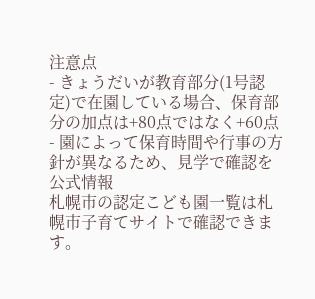注意点
- きょうだいが教育部分(1号認定)で在園している場合、保育部分の加点は+80点ではなく+60点
- 園によって保育時間や行事の方針が異なるため、見学で確認を
公式情報
札幌市の認定こども園一覧は札幌市子育てサイトで確認できます。